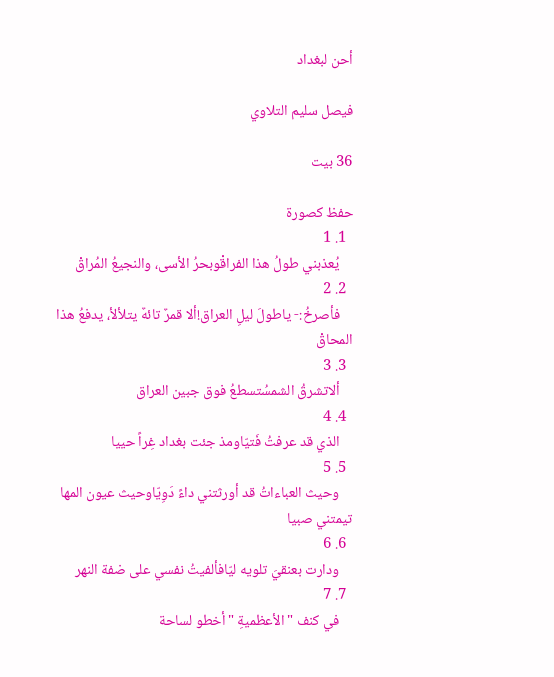أحن لبغداد

فيصل سليم التلاوي

36 بيت

حفظ كصورة
  1. 1
    يُعذبني طولُ هذا الفراقْوبحرُ الأسى، والنجيعُ المُراقْ
  2. 2
    فأصرخُ:- ياطولَ ليلِ العراق!ألا قمرٌ تائهٌ يتلألأ، يدفعُ هذا المحاقْ
  3. 3
    ألاتشرقُ الشمسُتسطعُ فوق جبين العراق
  4. 4
    الذي قد عرفتُ فَتيّاومذ جئت بغداد غِراً حييا
  5. 5
    وحيث العباءاتُ قد أورثتني داءً دَوِيّاوحيث عيون المها تيمتني صبيا
  6. 6
    ودارت بعنقيَ تلويه ليّافألفيتُ نفسي على ضفة النهر
  7. 7
    في كنف " الأعظميةِ "أخطو لساحة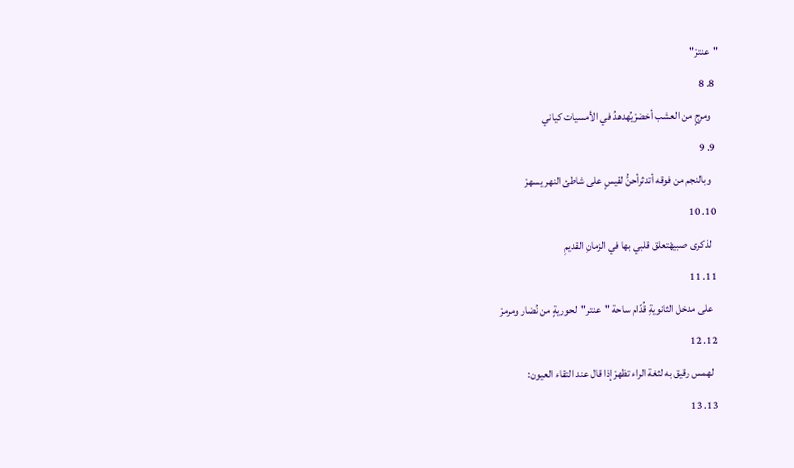"عنترْ"
  8. 8
    ومرجٍ من العشب أخضرْيُهدهدُ في الأمسيات كياني
  9. 9
    وبالنجم من فوقه أتدثرأحنُّ لقيسٍ على شاطئ النهر يسهرْ
  10. 10
    لذكرى صبيهْتعلق قلبي بها في الزمانِ القديمِ
  11. 11
    على مدخل الثانويةِ قُدّام ساحة "عنتر"لحوريةٍ من نُضار ومرمرْ
  12. 12
    لهمس رقيق به لثغة الراء تظهرْإذا قال عند التقاء العيون:
  13. 13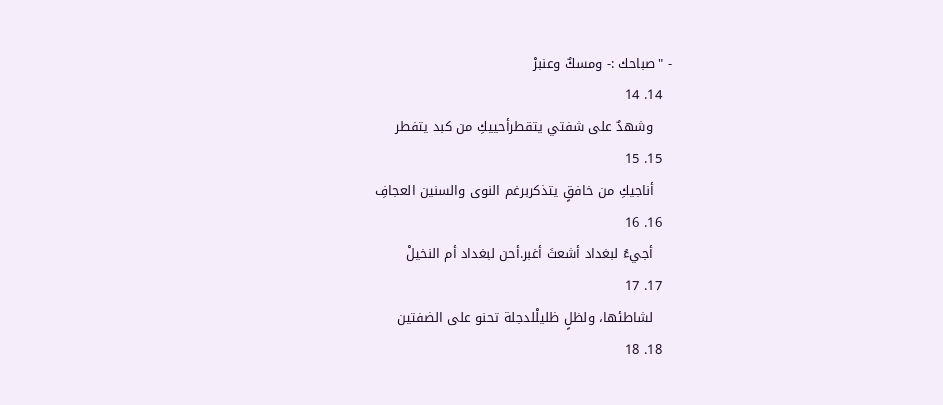- "صباحك :- ومسكٌ وعنبرْ
  14. 14
    وشهدٌ على شفتي يتقطرأحييكِ من كبد يتفطر
  15. 15
    أناجيكِ من خافقٍ يتذكربرغم النوى والسنين العجافِ
  16. 16
    أجيءُ لبغداد أشعثَ أغبر.أحن لبغداد أم النخيلْ
  17. 17
    لشاطئها، ولظلٍ ظليلْلدجلة تحنو على الضفتين
  18. 18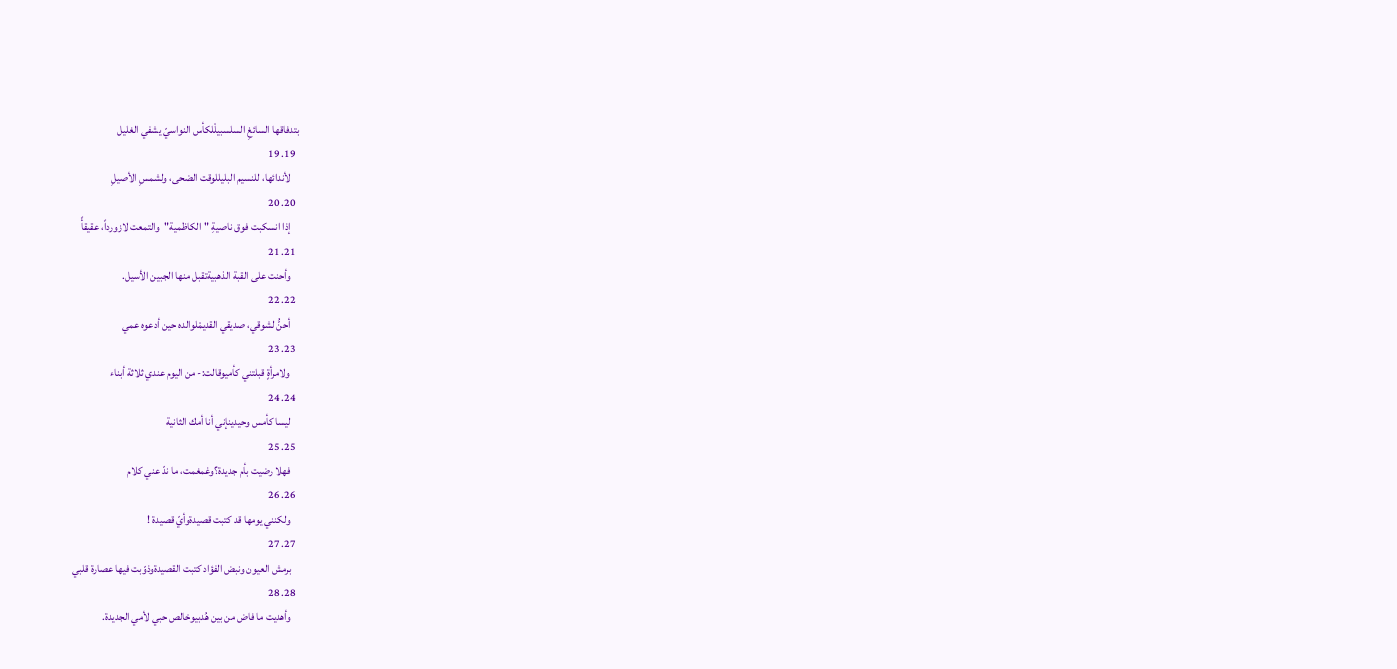بتدفاقها السائغِ السلسبيلْلكأس النواسيّ يشفي الغليل
  19. 19
    لأندائها، للنسيم البليللوقت الضحى، ولشمسِ الأصيلِ
  20. 20
    إذا انسكبت فوق ناصيةِ "الكاظمية"والتمعت لازورداً، عقيقأً
  21. 21
    وأحنت على القبة الذهبيةتقبل منها الجبين الأسيل.
  22. 22
    أحنُّ لشوقي، صديقي القديمْلوالده حين أدعوه عمي
  23. 23
    ولامرأةٍ قبلتني كأميوقالت:- من اليوم عندي ثلاثة أبناء
  24. 24
    ليسا كأمس وحيدينإني أنا أمك الثانية
  25. 25
    فهلا رضيت بأم جديدة؟وغمغمت، ما ندّ عني كلام
  26. 26
    ولكنني يومها قد كتبت قصيدةوأيّ قصيدة !
  27. 27
    برمش العيون ونبض الفؤاد كتبت القصيدةوذوّبت فيها عصارة قلبي
  28. 28
    وأهديت ما فاض من بين هُدبيوخالص حبي لأمي الجديدة.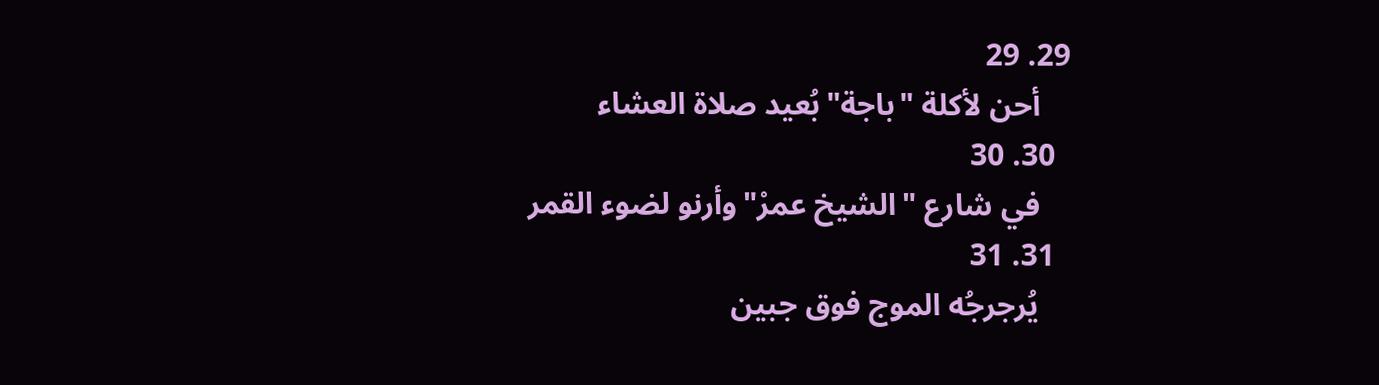29. 29
    أحن لأكلة "باجة"بُعيد صلاة العشاء
  30. 30
    في شارع "الشيخ عمرْ"وأرنو لضوء القمر
  31. 31
    يُرجرجُه الموج فوق جبين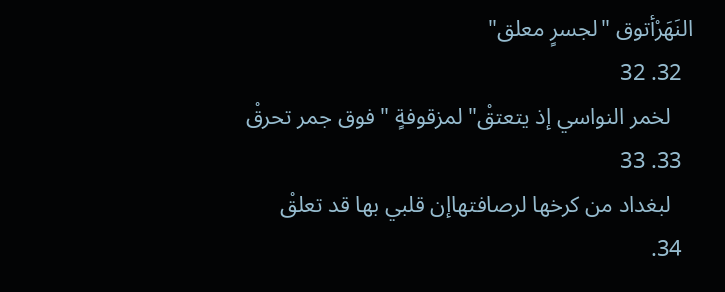النَهَرْأتوق "لجسرٍ معلق"
  32. 32
    لخمر النواسي إذ يتعتقْ" لمزقوفةٍ " فوق جمر تحرقْ
  33. 33
    لبغداد من كرخها لرصافتهاإن قلبي بها قد تعلقْ
  34.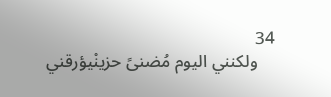34
    ولكنني اليوم مُضنىً حزينْيؤرقني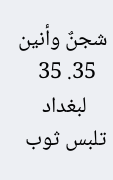شجنٌ وأنين
  35. 35
    لبغداد تلبس ثوب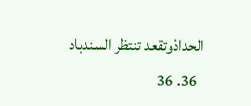الحدادْوتقعد تنتظر السندباد
  36. 36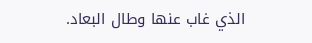الذي غاب عنها وطال البعاد.